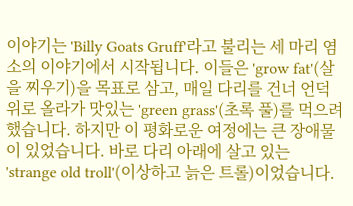이야기는 'Billy Goats Gruff'라고 불리는 세 마리 염소의 이야기에서 시작됩니다. 이들은 'grow fat'(살을 찌우기)을 목표로 삼고, 매일 다리를 건너 언덕 위로 올라가 맛있는 'green grass'(초록 풀)를 먹으려 했습니다. 하지만 이 평화로운 여정에는 큰 장애물이 있었습니다. 바로 다리 아래에 살고 있는 'strange old troll'(이상하고 늙은 트롤)이었습니다.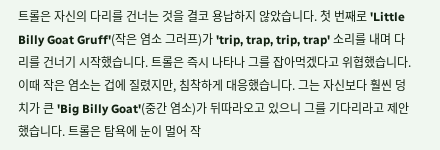트롤은 자신의 다리를 건너는 것을 결코 용납하지 않았습니다. 첫 번째로 'Little Billy Goat Gruff'(작은 염소 그러프)가 'trip, trap, trip, trap' 소리를 내며 다리를 건너기 시작했습니다. 트롤은 즉시 나타나 그를 잡아먹겠다고 위협했습니다. 이때 작은 염소는 겁에 질렸지만, 침착하게 대응했습니다. 그는 자신보다 훨씬 덩치가 큰 'Big Billy Goat'(중간 염소)가 뒤따라오고 있으니 그를 기다리라고 제안했습니다. 트롤은 탐욕에 눈이 멀어 작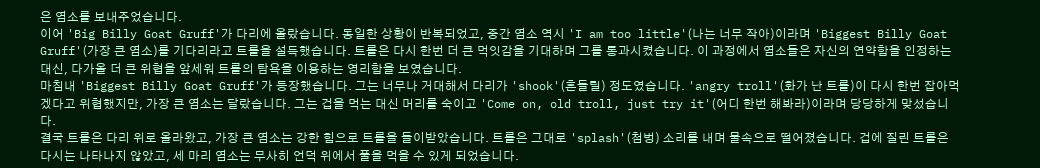은 염소를 보내주었습니다.
이어 'Big Billy Goat Gruff'가 다리에 올랐습니다. 동일한 상황이 반복되었고, 중간 염소 역시 'I am too little'(나는 너무 작아)이라며 'Biggest Billy Goat Gruff'(가장 큰 염소)를 기다리라고 트롤을 설득했습니다. 트롤은 다시 한번 더 큰 먹잇감을 기대하며 그를 통과시켰습니다. 이 과정에서 염소들은 자신의 연약함을 인정하는 대신, 다가올 더 큰 위협을 앞세워 트롤의 탐욕을 이용하는 영리함을 보였습니다.
마침내 'Biggest Billy Goat Gruff'가 등장했습니다. 그는 너무나 거대해서 다리가 'shook'(흔들릴) 정도였습니다. 'angry troll'(화가 난 트롤)이 다시 한번 잡아먹겠다고 위협했지만, 가장 큰 염소는 달랐습니다. 그는 겁을 먹는 대신 머리를 숙이고 'Come on, old troll, just try it'(어디 한번 해봐라)이라며 당당하게 맞섰습니다.
결국 트롤은 다리 위로 올라왔고, 가장 큰 염소는 강한 힘으로 트롤을 들이받았습니다. 트롤은 그대로 'splash'(첨벙) 소리를 내며 물속으로 떨어졌습니다. 겁에 질린 트롤은 다시는 나타나지 않았고, 세 마리 염소는 무사히 언덕 위에서 풀을 먹을 수 있게 되었습니다.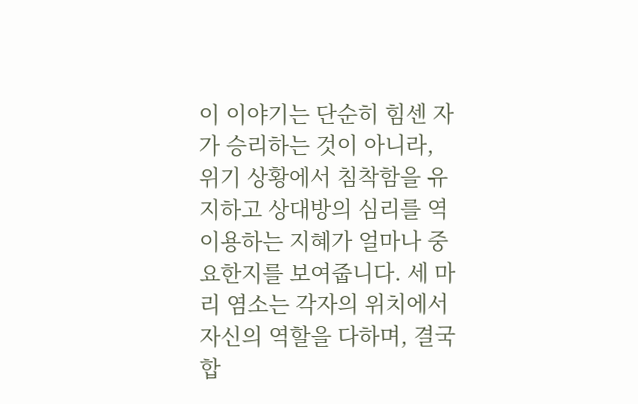이 이야기는 단순히 힘센 자가 승리하는 것이 아니라, 위기 상황에서 침착함을 유지하고 상대방의 심리를 역이용하는 지혜가 얼마나 중요한지를 보여줍니다. 세 마리 염소는 각자의 위치에서 자신의 역할을 다하며, 결국 합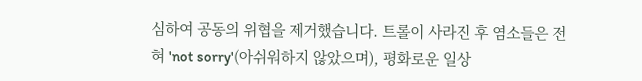심하여 공동의 위협을 제거했습니다. 트롤이 사라진 후 염소들은 전혀 'not sorry'(아쉬워하지 않았으며), 평화로운 일상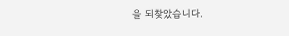을 되찾았습니다.